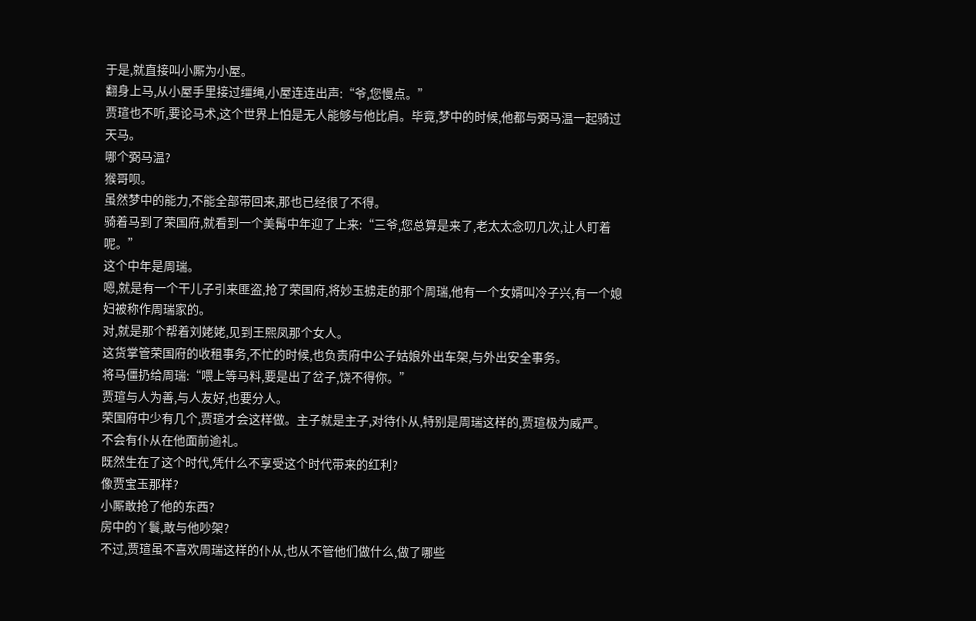于是,就直接叫小厮为小屋。
翻身上马,从小屋手里接过缰绳,小屋连连出声:“爷,您慢点。”
贾瑄也不听,要论马术,这个世界上怕是无人能够与他比肩。毕竟,梦中的时候,他都与弼马温一起骑过天马。
哪个弼马温?
猴哥呗。
虽然梦中的能力,不能全部带回来,那也已经很了不得。
骑着马到了荣国府,就看到一个美髯中年迎了上来:“三爷,您总算是来了,老太太念叨几次,让人盯着呢。”
这个中年是周瑞。
嗯,就是有一个干儿子引来匪盗,抢了荣国府,将妙玉掳走的那个周瑞,他有一个女婿叫冷子兴,有一个媳妇被称作周瑞家的。
对,就是那个帮着刘姥姥,见到王熙凤那个女人。
这货掌管荣国府的收租事务,不忙的时候,也负责府中公子姑娘外出车架,与外出安全事务。
将马僵扔给周瑞:“喂上等马料,要是出了岔子,饶不得你。”
贾瑄与人为善,与人友好,也要分人。
荣国府中少有几个,贾瑄才会这样做。主子就是主子,对待仆从,特别是周瑞这样的,贾瑄极为威严。
不会有仆从在他面前逾礼。
既然生在了这个时代,凭什么不享受这个时代带来的红利?
像贾宝玉那样?
小厮敢抢了他的东西?
房中的丫鬟,敢与他吵架?
不过,贾瑄虽不喜欢周瑞这样的仆从,也从不管他们做什么,做了哪些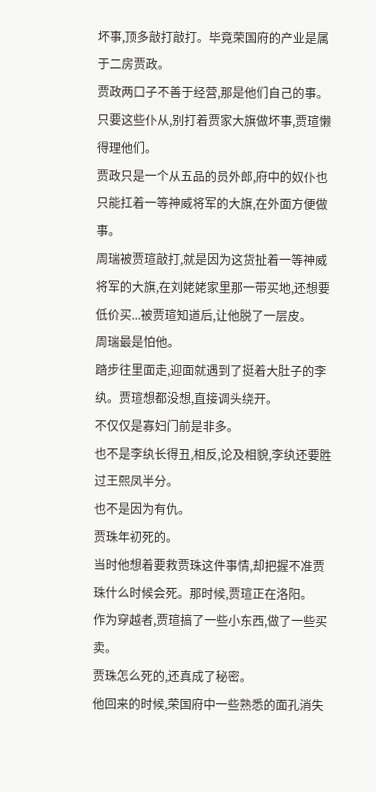坏事,顶多敲打敲打。毕竟荣国府的产业是属于二房贾政。
贾政两口子不善于经营,那是他们自己的事。
只要这些仆从,别打着贾家大旗做坏事,贾瑄懒得理他们。
贾政只是一个从五品的员外郎,府中的奴仆也只能扛着一等神威将军的大旗,在外面方便做事。
周瑞被贾瑄敲打,就是因为这货扯着一等神威将军的大旗,在刘姥姥家里那一带买地,还想要低价买...被贾瑄知道后,让他脱了一层皮。
周瑞最是怕他。
踏步往里面走,迎面就遇到了挺着大肚子的李纨。贾瑄想都没想,直接调头绕开。
不仅仅是寡妇门前是非多。
也不是李纨长得丑,相反,论及相貌,李纨还要胜过王熙凤半分。
也不是因为有仇。
贾珠年初死的。
当时他想着要救贾珠这件事情,却把握不准贾珠什么时候会死。那时候,贾瑄正在洛阳。
作为穿越者,贾瑄搞了一些小东西,做了一些买卖。
贾珠怎么死的,还真成了秘密。
他回来的时候,荣国府中一些熟悉的面孔消失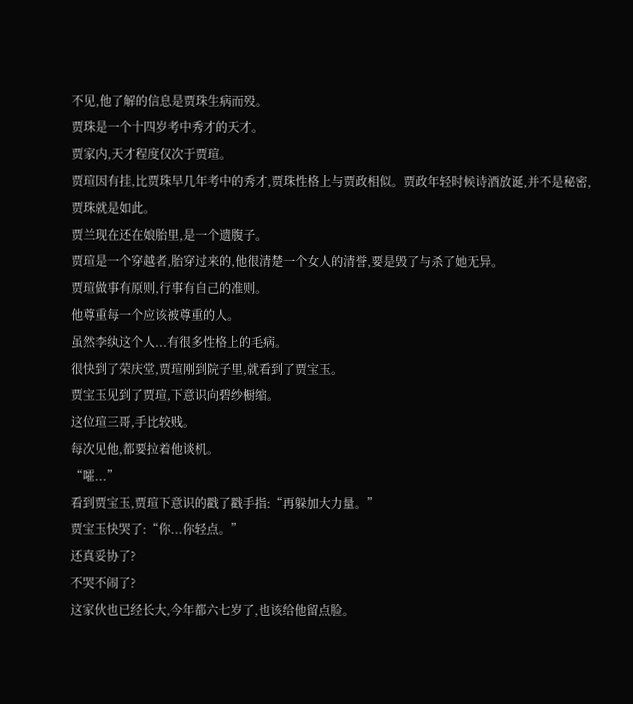不见,他了解的信息是贾珠生病而殁。
贾珠是一个十四岁考中秀才的天才。
贾家内,天才程度仅次于贾瑄。
贾瑄因有挂,比贾珠早几年考中的秀才,贾珠性格上与贾政相似。贾政年轻时候诗酒放诞,并不是秘密,贾珠就是如此。
贾兰现在还在娘胎里,是一个遗腹子。
贾瑄是一个穿越者,胎穿过来的,他很清楚一个女人的清誉,要是毁了与杀了她无异。
贾瑄做事有原则,行事有自己的准则。
他尊重每一个应该被尊重的人。
虽然李纨这个人...有很多性格上的毛病。
很快到了荣庆堂,贾瑄刚到院子里,就看到了贾宝玉。
贾宝玉见到了贾瑄,下意识向碧纱橱缩。
这位瑄三哥,手比较贱。
每次见他,都要拉着他谈机。
“嚯...”
看到贾宝玉,贾瑄下意识的戳了戳手指:“再躲加大力量。”
贾宝玉快哭了:“你...你轻点。”
还真妥协了?
不哭不闹了?
这家伙也已经长大,今年都六七岁了,也该给他留点脸。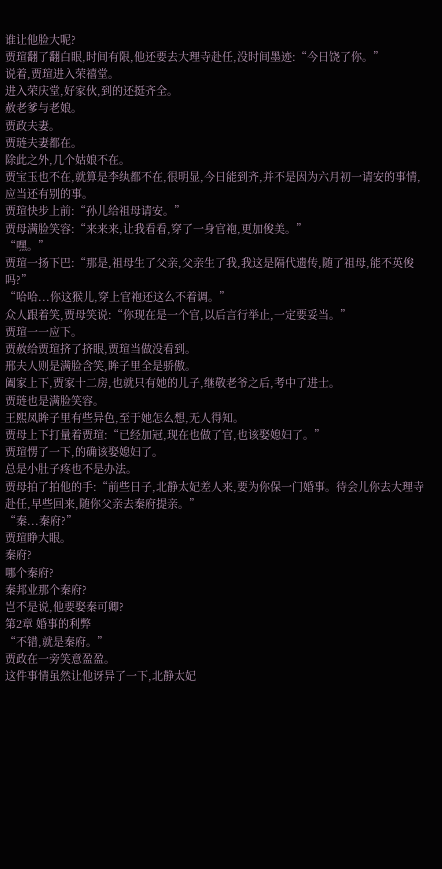谁让他脸大呢?
贾瑄翻了翻白眼,时间有限,他还要去大理寺赴任,没时间墨迹:“今日饶了你。”
说着,贾瑄进入荣禧堂。
进入荣庆堂,好家伙,到的还挺齐全。
赦老爹与老娘。
贾政夫妻。
贾琏夫妻都在。
除此之外,几个姑娘不在。
贾宝玉也不在,就算是李纨都不在,很明显,今日能到齐,并不是因为六月初一请安的事情,应当还有别的事。
贾瑄快步上前:“孙儿给祖母请安。”
贾母满脸笑容:“来来来,让我看看,穿了一身官袍,更加俊美。”
“嘿。”
贾瑄一扬下巴:“那是,祖母生了父亲,父亲生了我,我这是隔代遗传,随了祖母,能不英俊吗?”
“哈哈...你这猴儿,穿上官袍还这么不着调。”
众人跟着笑,贾母笑说:“你现在是一个官,以后言行举止,一定要妥当。”
贾瑄一一应下。
贾赦给贾瑄挤了挤眼,贾瑄当做没看到。
邢夫人则是满脸含笑,眸子里全是骄傲。
阖家上下,贾家十二房,也就只有她的儿子,继敬老爷之后,考中了进士。
贾琏也是满脸笑容。
王熙凤眸子里有些异色,至于她怎么想,无人得知。
贾母上下打量着贾瑄:“已经加冠,现在也做了官,也该娶媳妇了。”
贾瑄愣了一下,的确该娶媳妇了。
总是小肚子疼也不是办法。
贾母拍了拍他的手:“前些日子,北静太妃差人来,要为你保一门婚事。待会儿你去大理寺赴任,早些回来,随你父亲去秦府提亲。”
“秦...秦府?”
贾瑄睁大眼。
秦府?
哪个秦府?
秦邦业那个秦府?
岂不是说,他要娶秦可卿?
第2章 婚事的利弊
“不错,就是秦府。”
贾政在一旁笑意盈盈。
这件事情虽然让他讶异了一下,北静太妃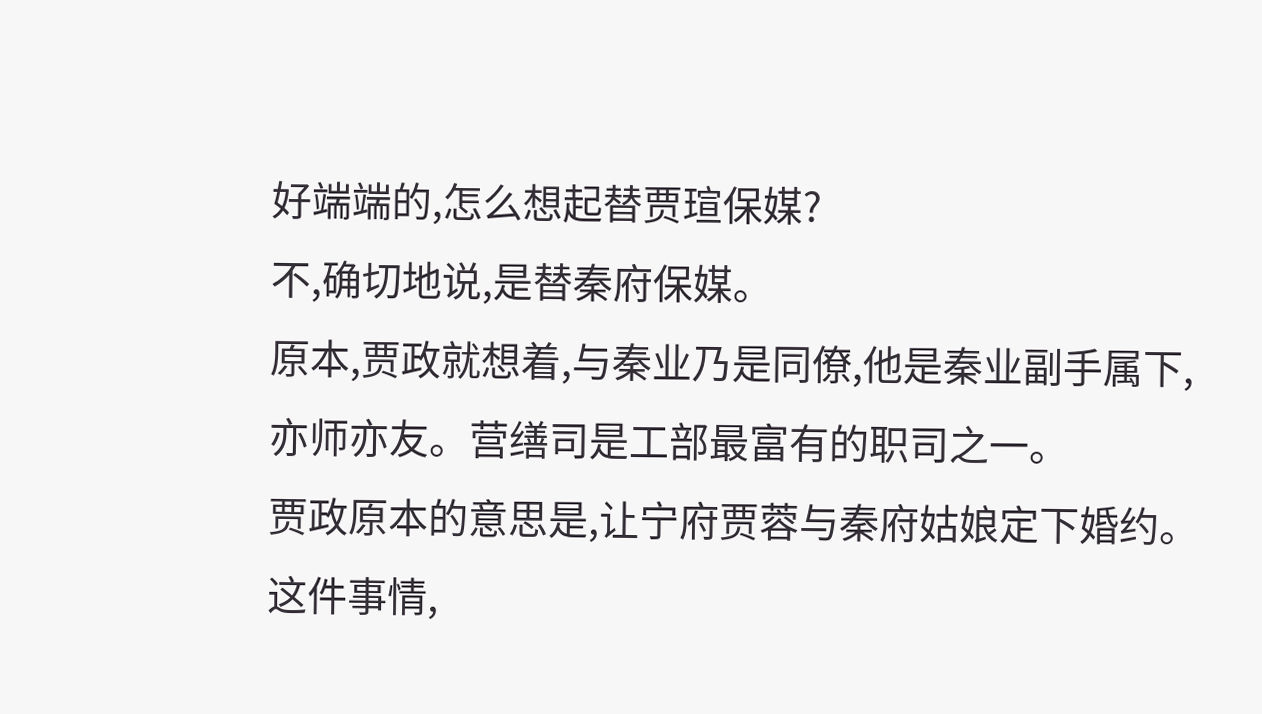好端端的,怎么想起替贾瑄保媒?
不,确切地说,是替秦府保媒。
原本,贾政就想着,与秦业乃是同僚,他是秦业副手属下,亦师亦友。营缮司是工部最富有的职司之一。
贾政原本的意思是,让宁府贾蓉与秦府姑娘定下婚约。
这件事情,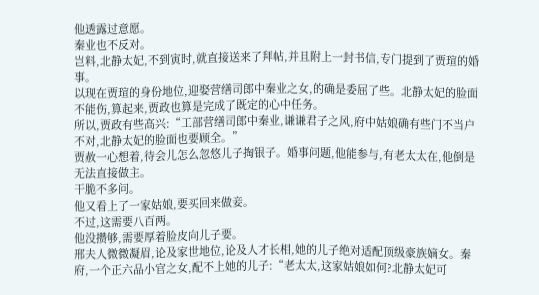他透露过意愿。
秦业也不反对。
岂料,北静太妃,不到寅时,就直接送来了拜帖,并且附上一封书信,专门提到了贾瑄的婚事。
以现在贾瑄的身份地位,迎娶营缮司郎中秦业之女,的确是委屈了些。北静太妃的脸面不能伤,算起来,贾政也算是完成了既定的心中任务。
所以,贾政有些高兴:“工部营缮司郎中秦业,谦谦君子之风,府中姑娘确有些门不当户不对,北静太妃的脸面也要顾全。”
贾赦一心想着,待会儿怎么忽悠儿子掏银子。婚事问题,他能参与,有老太太在,他倒是无法直接做主。
干脆不多问。
他又看上了一家姑娘,要买回来做妾。
不过,这需要八百两。
他没攒够,需要厚着脸皮向儿子要。
邢夫人微微凝眉,论及家世地位,论及人才长相,她的儿子绝对适配顶级豪族嫡女。秦府,一个正六品小官之女,配不上她的儿子:“老太太,这家姑娘如何?北静太妃可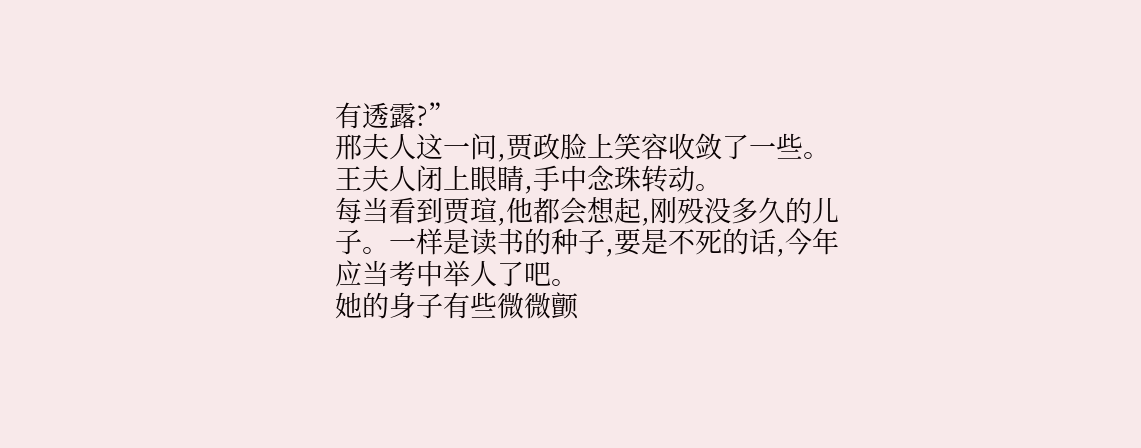有透露?”
邢夫人这一问,贾政脸上笑容收敛了一些。
王夫人闭上眼睛,手中念珠转动。
每当看到贾瑄,他都会想起,刚殁没多久的儿子。一样是读书的种子,要是不死的话,今年应当考中举人了吧。
她的身子有些微微颤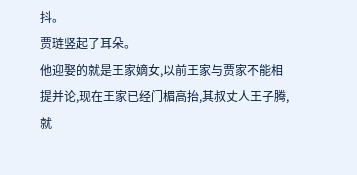抖。
贾琏竖起了耳朵。
他迎娶的就是王家嫡女,以前王家与贾家不能相提并论,现在王家已经门楣高抬,其叔丈人王子腾,就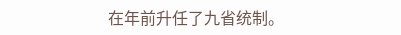在年前升任了九省统制。